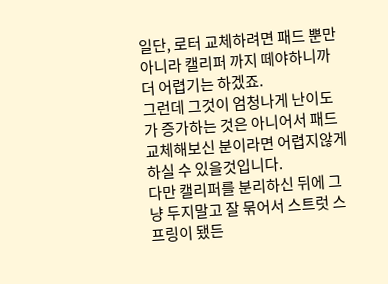일단, 로터 교체하려면 패드 뿐만 아니라 캘리퍼 까지 떼야하니까 더 어렵기는 하겠죠.
그런데 그것이 엄청나게 난이도가 증가하는 것은 아니어서 패드 교체해보신 분이라면 어렵지않게 하실 수 있을것입니다.
다만 캘리퍼를 분리하신 뒤에 그냥 두지말고 잘 묶어서 스트럿 스프링이 됐든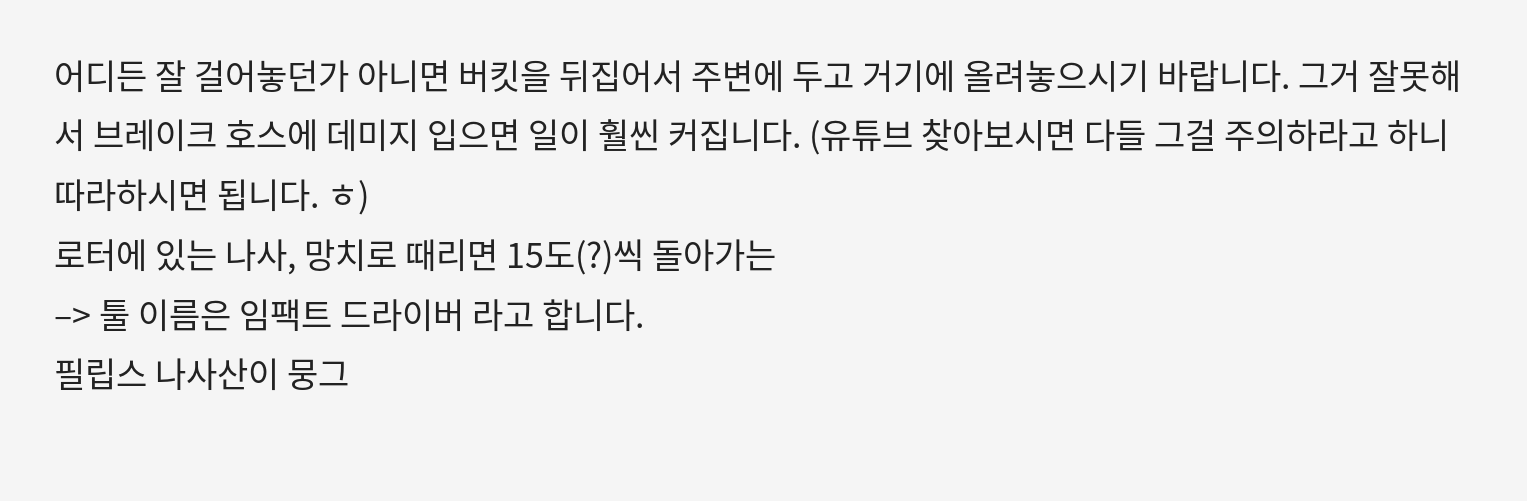어디든 잘 걸어놓던가 아니면 버킷을 뒤집어서 주변에 두고 거기에 올려놓으시기 바랍니다. 그거 잘못해서 브레이크 호스에 데미지 입으면 일이 훨씬 커집니다. (유튜브 찾아보시면 다들 그걸 주의하라고 하니 따라하시면 됩니다. ㅎ)
로터에 있는 나사, 망치로 때리면 15도(?)씩 돌아가는
–> 툴 이름은 임팩트 드라이버 라고 합니다.
필립스 나사산이 뭉그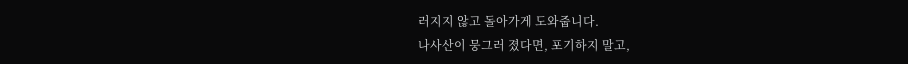러지지 않고 돌아가게 도와줍니다.
나사산이 뭉그러 졌다면, 포기하지 말고,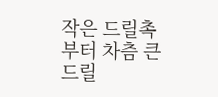작은 드릴촉 부터 차츰 큰 드릴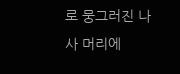로 뭉그러진 나사 머리에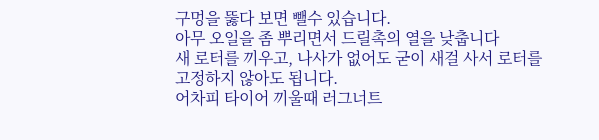구멍을 뚫다 보면 뺄수 있습니다.
아무 오일을 좀 뿌리면서 드릴촉의 열을 낮춥니다
새 로터를 끼우고, 나사가 없어도 굳이 새걸 사서 로터를 고정하지 않아도 됩니다.
어차피 타이어 끼울때 러그너트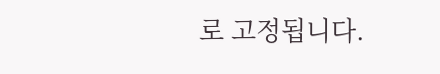로 고정됩니다.